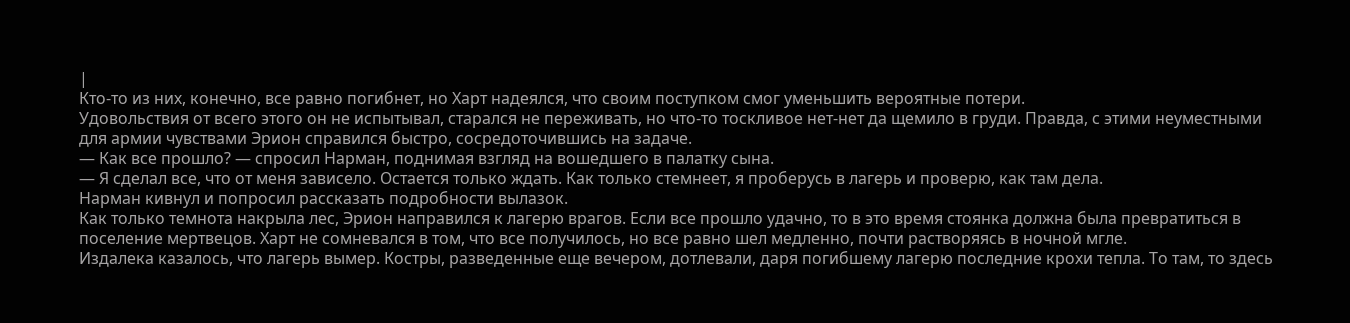|
Кто-то из них, конечно, все равно погибнет, но Харт надеялся, что своим поступком смог уменьшить вероятные потери.
Удовольствия от всего этого он не испытывал, старался не переживать, но что-то тоскливое нет-нет да щемило в груди. Правда, с этими неуместными для армии чувствами Эрион справился быстро, сосредоточившись на задаче.
— Как все прошло? — спросил Нарман, поднимая взгляд на вошедшего в палатку сына.
— Я сделал все, что от меня зависело. Остается только ждать. Как только стемнеет, я проберусь в лагерь и проверю, как там дела.
Нарман кивнул и попросил рассказать подробности вылазок.
Как только темнота накрыла лес, Эрион направился к лагерю врагов. Если все прошло удачно, то в это время стоянка должна была превратиться в поселение мертвецов. Харт не сомневался в том, что все получилось, но все равно шел медленно, почти растворяясь в ночной мгле.
Издалека казалось, что лагерь вымер. Костры, разведенные еще вечером, дотлевали, даря погибшему лагерю последние крохи тепла. То там, то здесь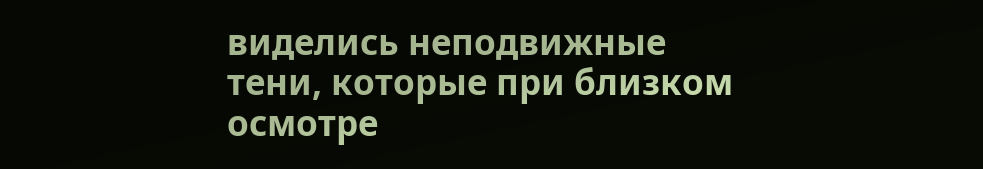виделись неподвижные тени, которые при близком осмотре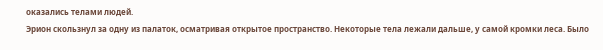оказались телами людей.
Эрион скользнул за одну из палаток, осматривая открытое пространство. Некоторые тела лежали дальше, у самой кромки леса. Было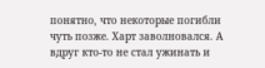понятно, что некоторые погибли чуть позже. Харт заволновался. А вдруг кто-то не стал ужинать и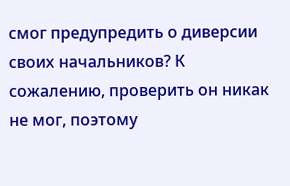смог предупредить о диверсии своих начальников? К сожалению, проверить он никак не мог, поэтому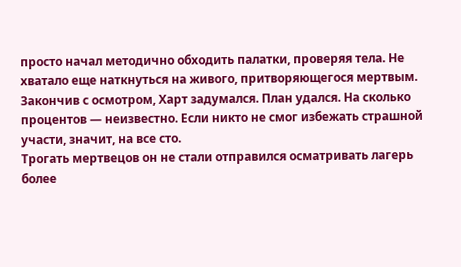просто начал методично обходить палатки, проверяя тела. Не хватало еще наткнуться на живого, притворяющегося мертвым.
Закончив с осмотром, Харт задумался. План удался. На сколько процентов — неизвестно. Если никто не смог избежать страшной участи, значит, на все сто.
Трогать мертвецов он не стали отправился осматривать лагерь более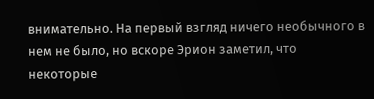внимательно. На первый взгляд ничего необычного в нем не было, но вскоре Эрион заметил, что некоторые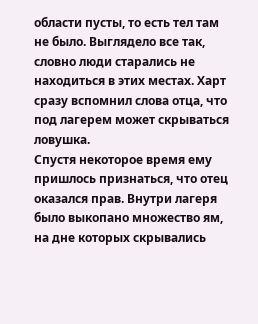области пусты, то есть тел там не было. Выглядело все так, словно люди старались не находиться в этих местах. Харт сразу вспомнил слова отца, что под лагерем может скрываться ловушка.
Спустя некоторое время ему пришлось признаться, что отец оказался прав. Внутри лагеря было выкопано множество ям, на дне которых скрывались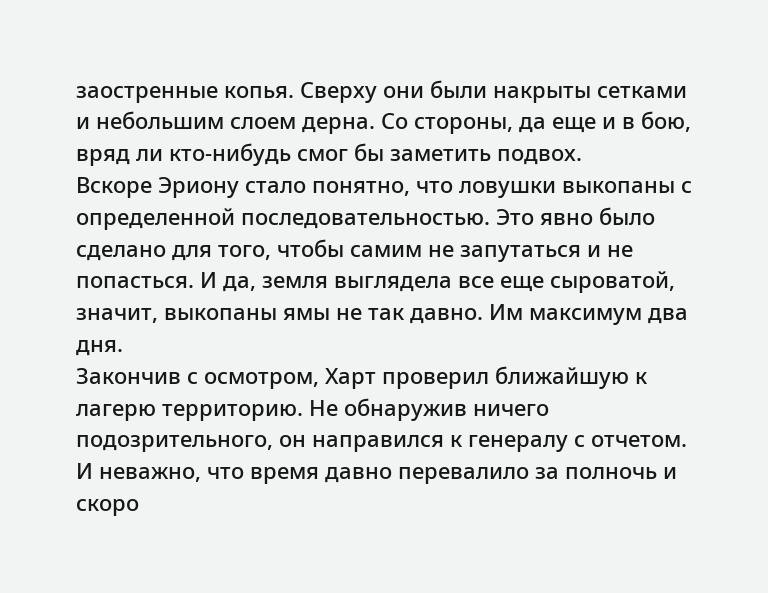заостренные копья. Сверху они были накрыты сетками и небольшим слоем дерна. Со стороны, да еще и в бою, вряд ли кто-нибудь смог бы заметить подвох.
Вскоре Эриону стало понятно, что ловушки выкопаны с определенной последовательностью. Это явно было сделано для того, чтобы самим не запутаться и не попасться. И да, земля выглядела все еще сыроватой, значит, выкопаны ямы не так давно. Им максимум два дня.
Закончив с осмотром, Харт проверил ближайшую к лагерю территорию. Не обнаружив ничего подозрительного, он направился к генералу с отчетом. И неважно, что время давно перевалило за полночь и скоро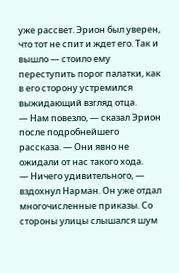уже рассвет. Эрион был уверен, что тот не спит и ждет его. Так и вышло — стоило ему переступить порог палатки, как в его сторону устремился выжидающий взгляд отца.
— Нам повезло, — сказал Эрион после подробнейшего рассказа. — Они явно не ожидали от нас такого хода.
— Ничего удивительного, — вздохнул Нарман. Он уже отдал многочисленные приказы. Со стороны улицы слышался шум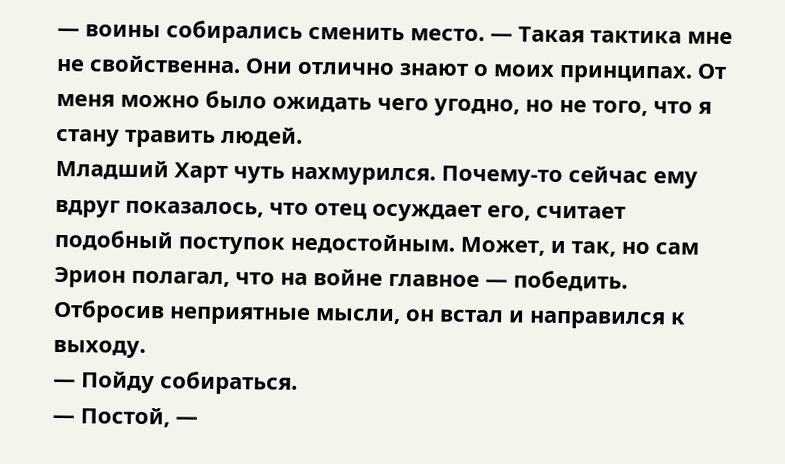— воины собирались сменить место. — Такая тактика мне не свойственна. Они отлично знают о моих принципах. От меня можно было ожидать чего угодно, но не того, что я стану травить людей.
Младший Харт чуть нахмурился. Почему-то сейчас ему вдруг показалось, что отец осуждает его, считает подобный поступок недостойным. Может, и так, но сам Эрион полагал, что на войне главное — победить.
Отбросив неприятные мысли, он встал и направился к выходу.
— Пойду собираться.
— Постой, —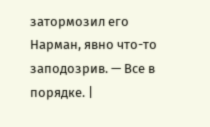затормозил его Нарман, явно что-то заподозрив. — Все в порядке. |